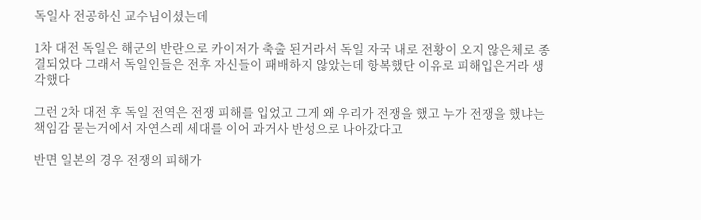독일사 전공하신 교수님이셨는데

1차 대전 독일은 해군의 반란으로 카이저가 축출 된거라서 독일 자국 내로 전황이 오지 않은체로 종결되었다 그래서 독일인들은 전후 자신들이 패배하지 않았는데 항복했단 이유로 피해입은거라 생각했다

그런 2차 대전 후 독일 전역은 전쟁 피해를 입었고 그게 왜 우리가 전쟁을 했고 누가 전쟁을 했냐는 책임감 묻는거에서 자연스레 세대를 이어 과거사 반성으로 나아갔다고

반면 일본의 경우 전쟁의 피해가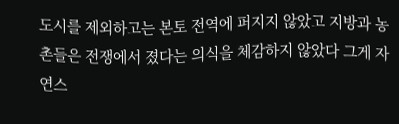도시를 제외하고는 본토 전역에 퍼지지 않았고 지방과 농촌들은 전쟁에서 졌다는 의식을 체감하지 않았다 그게 자연스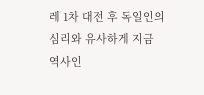레 1차 대전 후 독일인의 심리와 유사하게 지금 역사인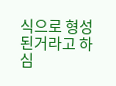식으로 형성된거라고 하심